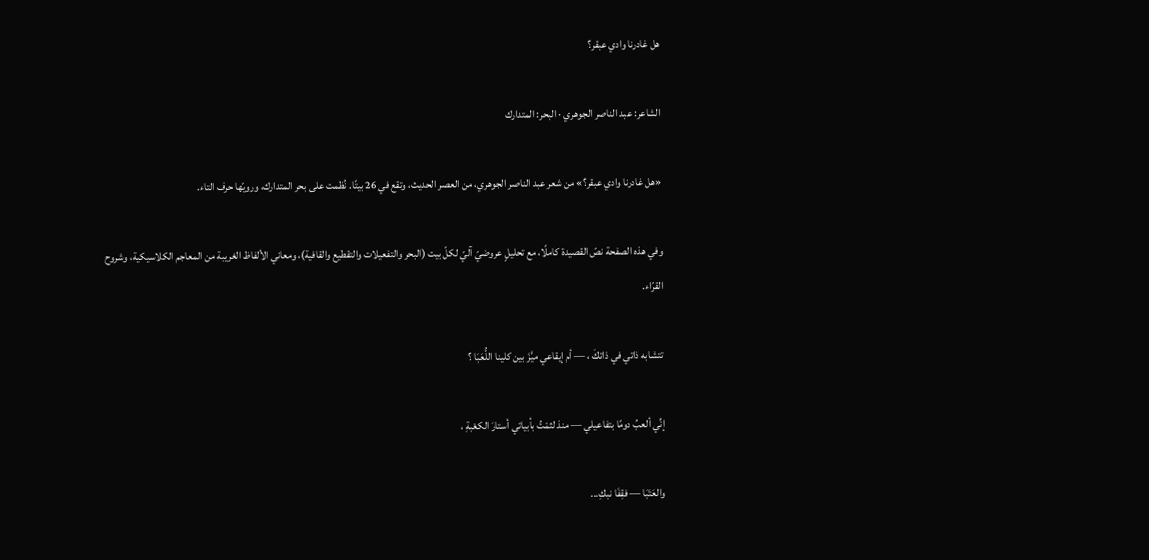هل غادرنا وادي عبقر؟

الشاعر: عبد الناصر الجوهري · البحر: المتدارك

«هل غادرنا وادي عبقر؟» من شعر عبد الناصر الجوهري، من العصر الحديث، وتقع في 26 بيتًا. نُظمت على بحر المتدارك، ورويّها حرف التاء.

وفي هذه الصفحة نصّ القصيدة كاملًا، مع تحليلٍ عروضيّ آليّ لكلّ بيت (البحر والتفعيلات والتقطيع والقافية)، ومعاني الألفاظ الغريبة من المعاجم الكلاسيكية، وشروح القرّاء.

تتشابه ذاتي في ذاتكَ ، — أم إيقاعي ميَّزَ بين كلينا اللُّعَبَا ؟

إنِّي ألعبُ دومًا بتفاعيلي — منذ لثمْتُ بأبياتي أستارَ الكعْبةِ ،

والعَتَبَا — فقِفَا نبكِ...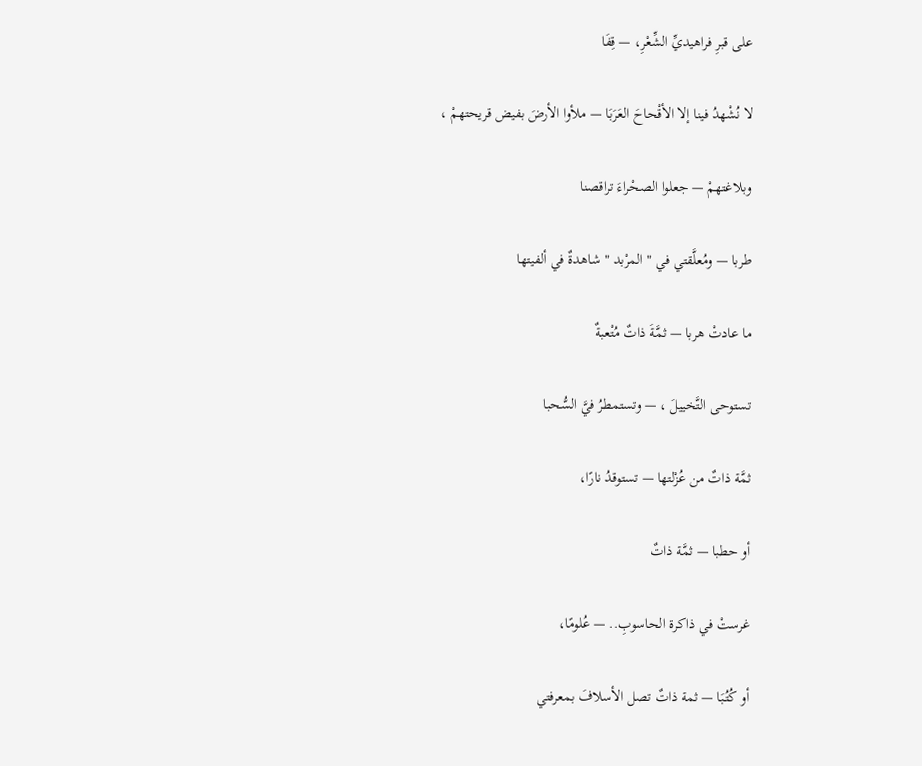على قبرِ فراهيديِّ الشِّعْرِ، — قِفَا

لا نُشْهدُ فينا إلا الأقْحاحَ العَرَبَا — ملأوا الأرضَ بفيض قريحتهمْ ،

وبلاغتهمْ — جعلوا الصحْراءَ تراقصنا

طربا — ومُعلَّقتي في " المرْبد " شاهدةٌ في ألفيتها

ما عادتْ هربا — ثمَّةَ ذاتٌ مُتْعبةٌ

تستوحى التَّخييلَ ، — وتستمطرُ فيَّ السُّحبا

ثمَّة ذاتٌ من عُزْلتها — تستوقدُ نارًا،

أو حطبا — ثمَّة ذاتٌ

غرستْ في ذاكرة الحاسوبِ.. — عُلومًا،

أو كُتُبَا — ثمة ذاتٌ تصل الأسلافَ بمعرفتي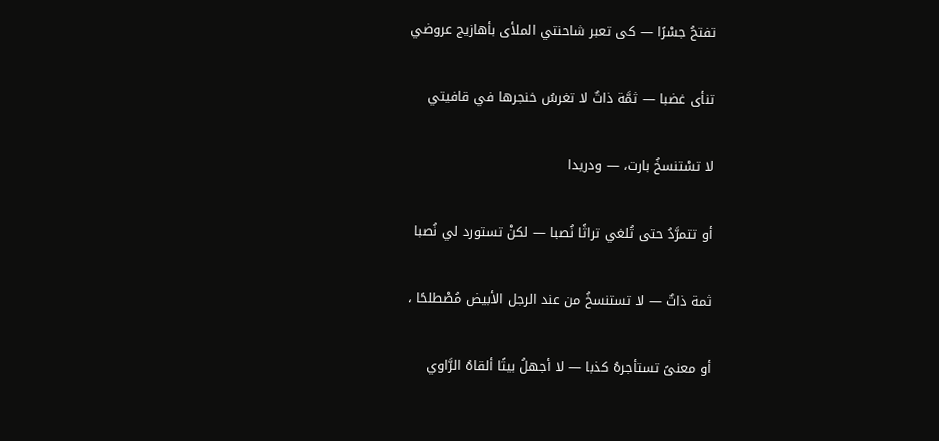تفتحُ جسْرًا — كى تعبر شاحنتي الملأى بأهازيج عروضي

تنأى غضبا — ثمَّة ذاتٌ لا تغرسُ خنجرها في قافيتي

لا تسْتنسخُ بارت، — ودريدا

أو تتمرَّدُ حتى تُلغي تراثًا نُصبا — لكنْ تستورد لي نُصبا

ثمة ذاتٌ — لا تستنسخُ من عند الرجل الأبيض مُصْطلحًا ،

أو معنىً تستأجرهُ كذبا — لا أجهلُ بيتًا ألقاهُ الرَّاوي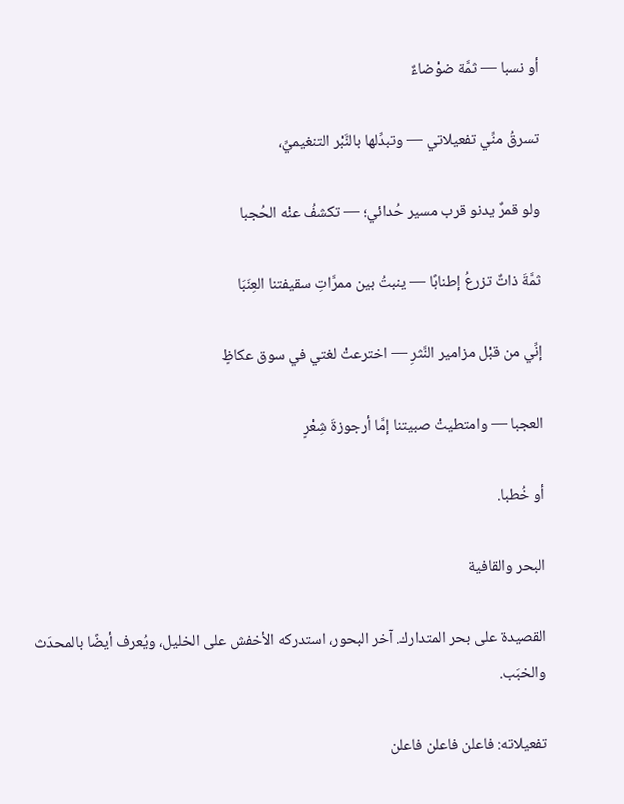أو نسبا — ثمَّة ضوْضاءٌ

تسرقُ منِّي تفعيلاتي — وتبدِّلها بالنَّبْر التنغيميِّ،

ولو قمرٌ يدنو قرب مسير حُدائي؛ — تكشفُ عنْه الحُجبا

ثمَّةَ ذاتٌ تزرعُ إطنابًا — ينبتُ بين ممرَّاتِ سقيفتنا العِنَبَا

إنِّي من قبْل مزامير النَّثرِ — اخترعتْ لغتي في سوق عكاظٍ

العجبا — وامتطيتْ صبيتنا إمَّا أرجوزةَ شِعْرٍ

أو خُطبا.

البحر والقافية

القصيدة على بحر المتدارك. آخر البحور، استدركه الأخفش على الخليل، ويُعرف أيضًا بالمحدَث والخبَب.

تفعيلاته: فاعلن فاعلن فاعلن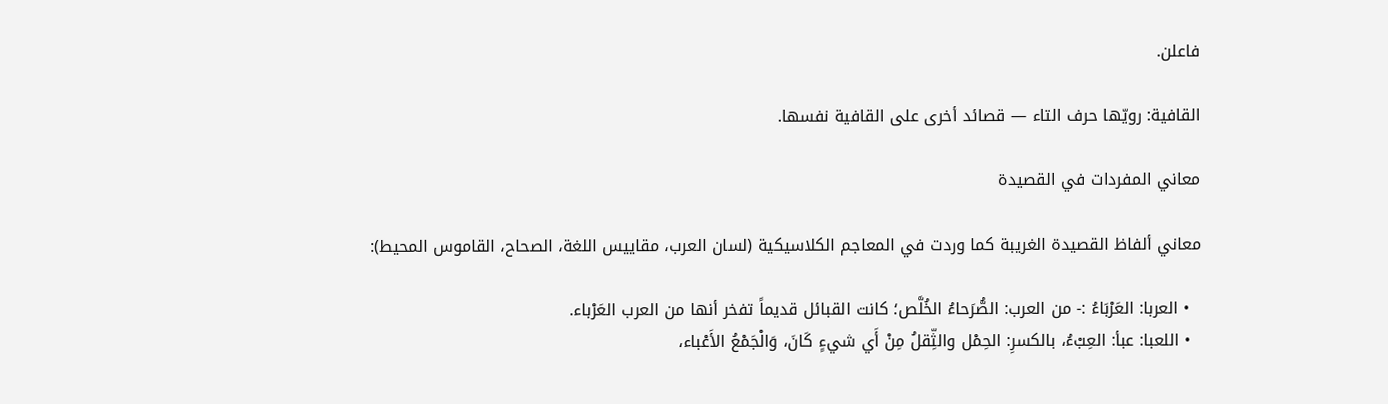فاعلن.

القافية: رويّها حرف التاء — قصائد أخرى على القافية نفسها.

معاني المفردات في القصيدة

معاني ألفاظ القصيدة الغريبة كما وردت في المعاجم الكلاسيكية (لسان العرب، مقاييس اللغة، الصحاح، القاموس المحيط):

  • العربا: العَرْبَاءُ :- من العرب: الصُّرَحاءُ الخُلَّص؛ كانت القبائل قديماً تفخر أنها من العرب العَرْباء.
  • اللعبا: عبأ: العِبْءُ، بالكسرِ: الحِمْل والثِّقلُ مِنْ أَي شيءٍ كَانَ، وَالْجَمْعُ الأَعْباء،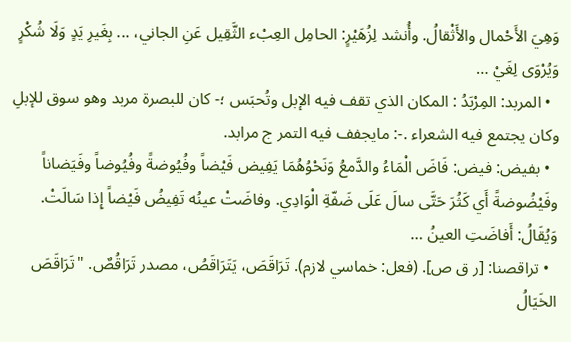وَهِيَ الأَحْمال والأَثْقالُ. وأُنشد لِزُهَيْرٍ: الحامِل العِبْء الثَّقِيل عَنِ الجاني، ... بِغَيرِ يَدٍ وَلَا شُكْرٍ وَيُرْوَى لِغَيْ …
  • المربد: المِرْبَدُ : المكان الذي تقف فيه الإبل وتُحبَس ؛- كان للبصرة مربد وهو سوق للإبلِ وكان يجتمع فيه الشعراء .-: مايجفف فيه التمر ج مرابد.
  • بفيض: فيض: فَاضَ الْمَاءُ والدَّمعُ وَنَحْوُهُمَا يَفِيض فَيْضاً وفُيُوضةً وفُيُوضاً وفَيَضاناً وفَيْضُوضةً أَي كَثُرَ حَتَّى سالَ عَلَى ضَفّةِ الْوَادِي. وفاضَتْ عينُه تَفِيضُ فَيْضاً إِذا سَالَتْ. وَيُقَالُ: أَفاضَتِ العينُ …
  • تراقصنا: [ر ق ص]. (فعل: خماسي لازم). تَرَاقَصَ، يَتَرَاقَصُ، مصدر تَرَاقُصٌ. "تَرَاقَصَ الخَيَالُ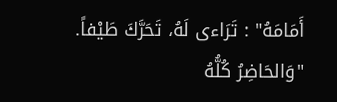أَمَامَهُ" : تَرَاءى لَهُ، تَحَرَّكَ طَيْفاً. "وَالحَاضِرُ كُلُّهُ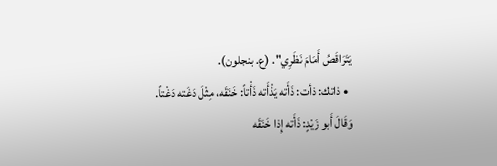يَتَرَاقَصُ أَمَامَ نَظَرِي". (ع. بنجلون).
  • ذاتك: ذأت: ذَأَته يَذْأَته ذَأْتاً: خَنَقَه، مِثْلَ دَغَته دَغْتاً. وَقَالَ أَبو زَيْدٍ: ذَأَته إِذا خَنَقَه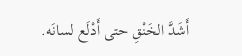أَشَدَّ الخَنْقِ حتى أَدْلَع لسانَه.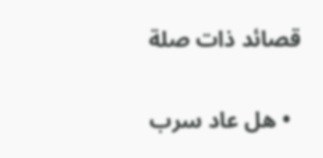قصائد ذات صلة

  • هل عاد سرب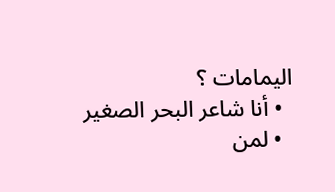اليمامات ؟
  • أنا شاعر البحر الصغير
  • لمن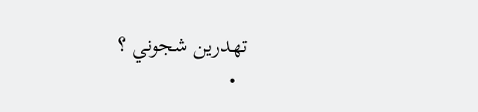تهدرين شجوني ؟
  •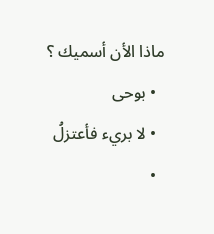ماذا الأن أسميك ؟
  • بوحى
  • لا بريء فأعتزلُ
  •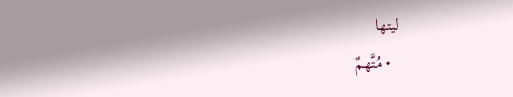ليتها
  • مُتَّهمٌ